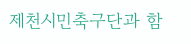제천시민축구단과 함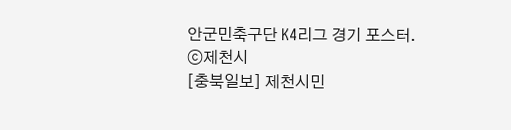안군민축구단 K4리그 경기 포스터.
ⓒ제천시
[충북일보] 제천시민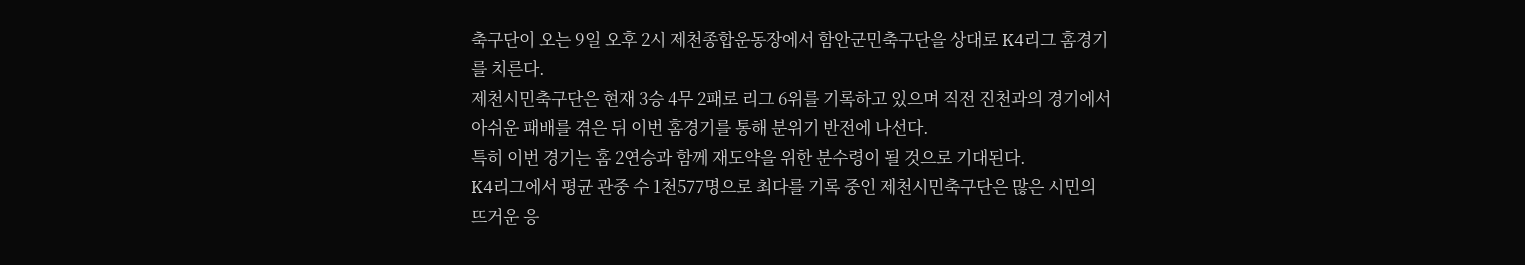축구단이 오는 9일 오후 2시 제천종합운동장에서 함안군민축구단을 상대로 K4리그 홈경기를 치른다.
제천시민축구단은 현재 3승 4무 2패로 리그 6위를 기록하고 있으며 직전 진천과의 경기에서 아쉬운 패배를 겪은 뒤 이번 홈경기를 통해 분위기 반전에 나선다.
특히 이번 경기는 홈 2연승과 함께 재도약을 위한 분수령이 될 것으로 기대된다.
K4리그에서 평균 관중 수 1천577명으로 최다를 기록 중인 제천시민축구단은 많은 시민의 뜨거운 응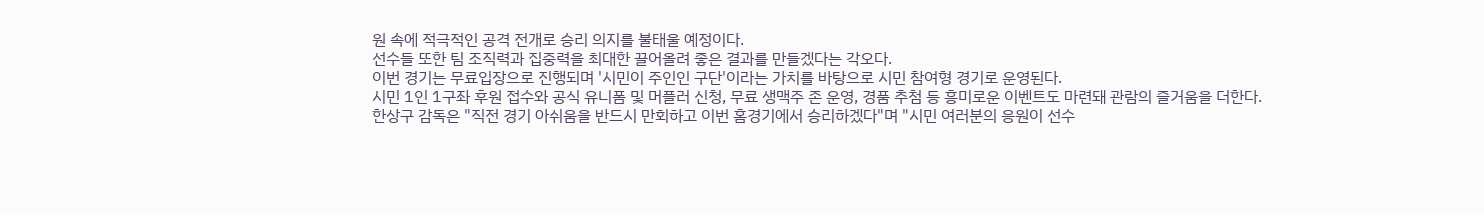원 속에 적극적인 공격 전개로 승리 의지를 불태울 예정이다.
선수들 또한 팀 조직력과 집중력을 최대한 끌어올려 좋은 결과를 만들겠다는 각오다.
이번 경기는 무료입장으로 진행되며 '시민이 주인인 구단'이라는 가치를 바탕으로 시민 참여형 경기로 운영된다.
시민 1인 1구좌 후원 접수와 공식 유니폼 및 머플러 신청, 무료 생맥주 존 운영, 경품 추첨 등 흥미로운 이벤트도 마련돼 관람의 즐거움을 더한다.
한상구 감독은 "직전 경기 아쉬움을 반드시 만회하고 이번 홈경기에서 승리하겠다"며 "시민 여러분의 응원이 선수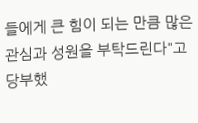들에게 큰 힘이 되는 만큼 많은 관심과 성원을 부탁드린다"고 당부했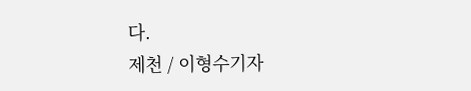다.
제천 / 이형수기자